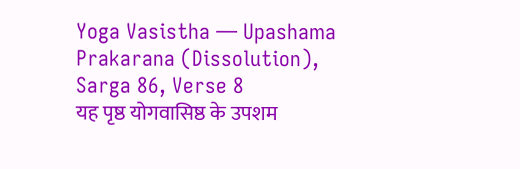Yoga Vasistha — Upashama Prakarana (Dissolution), Sarga 86, Verse 8
यह पृष्ठ योगवासिष्ठ के उपशम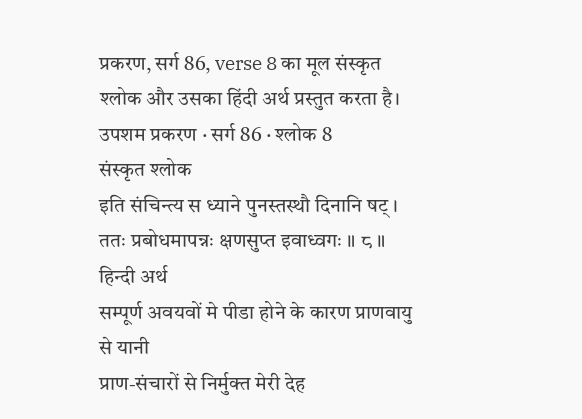प्रकरण, सर्ग 86, verse 8 का मूल संस्कृत श्लोक और उसका हिंदी अर्थ प्रस्तुत करता है।
उपशम प्रकरण · सर्ग 86 · श्लोक 8
संस्कृत श्लोक
इति संचिन्त्य स ध्याने पुनस्तस्थौ दिनानि षट् ।
ततः प्रबोधमापन्नः क्षणसुप्त इवाध्वगः ॥ ८ ॥
हिन्दी अर्थ
सम्पूर्ण अवयवों मे पीडा होने के कारण प्राणवायु से यानी
प्राण-संचारों से निर्मुक्त मेरी देह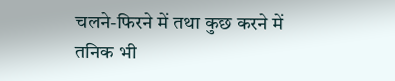चलने-फिरने में तथा कुछ करने में तनिक भी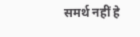समर्थ नहीं हे